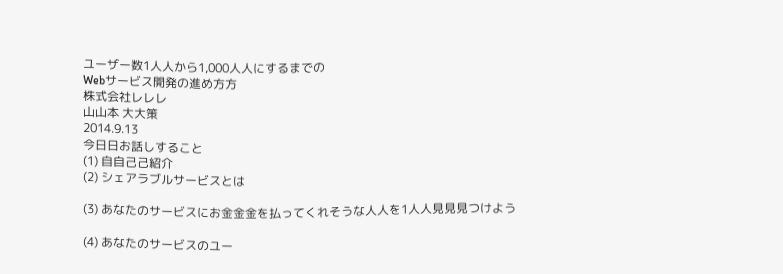ユーザー数1⼈人から1,000⼈人にするまでの
Webサービス開発の進め⽅方
株式会社レレレ
⼭山本 ⼤大策
2014.9.13
今⽇日お話しすること
(1) ⾃自⼰己紹介
(2) シェアラブルサービスとは

(3) あなたのサービスにお⾦金金を払ってくれそうな⼈人を1⼈人⾒見見つけよう

(4) あなたのサービスのユー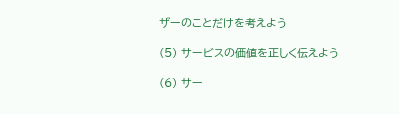ザーのことだけを考えよう

(5) サービスの価値を正しく伝えよう

(6) サー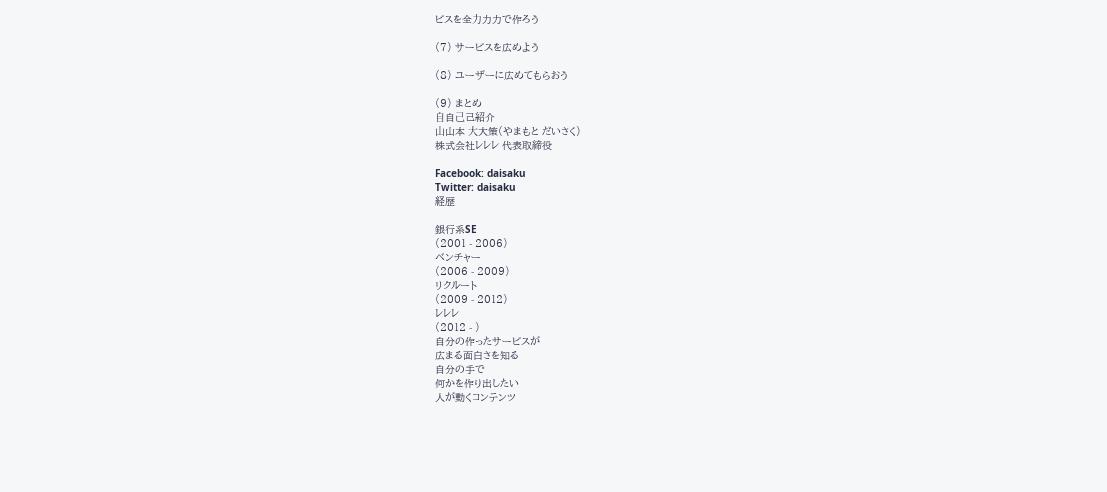ビスを全⼒力力で作ろう

(7) サービスを広めよう

(8) ユーザーに広めてもらおう

(9) まとめ
⾃自⼰己紹介
⼭山本 ⼤大策(やまもと だいさく)
株式会社レレレ 代表取締役

Facebook: daisaku
Twitter: daisaku
経歴

銀行系SE
(2001 - 2006)
ベンチャー
(2006 - 2009)
リクルート
(2009 - 2012)
レレレ
(2012 - )
自分の作ったサービスが
広まる面白さを知る
自分の手で
何かを作り出したい
人が動くコンテンツ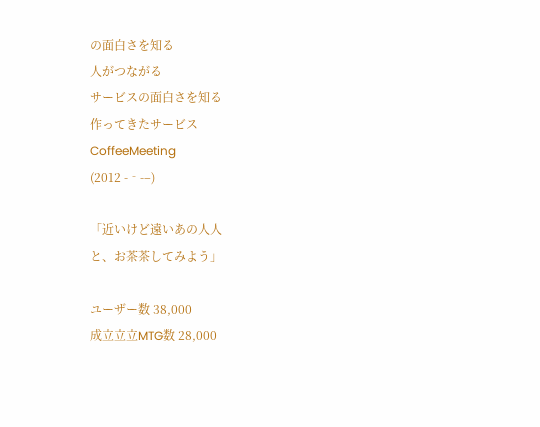の面白さを知る
人がつながる
サービスの面白さを知る
作ってきたサービス
CoffeeMeeting
(2012 -‐‑‒)

「近いけど遠いあの⼈人
と、お茶茶してみよう」

ユーザー数 38,000
成⽴立立MTG数 28,000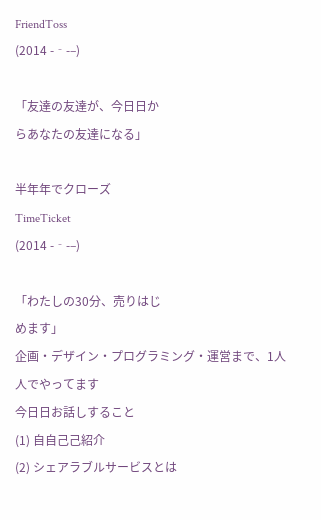FriendToss
(2014 -‐‑‒)

「友達の友達が、今⽇日か
らあなたの友達になる」

半年年でクローズ
TimeTicket
(2014 -‐‑‒)

「わたしの30分、売りはじ
めます」
企画・デザイン・プログラミング・運営まで、1⼈人でやってます
今⽇日お話しすること
(1) ⾃自⼰己紹介
(2) シェアラブルサービスとは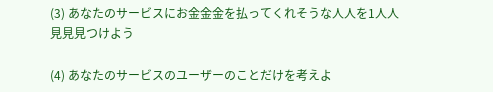(3) あなたのサービスにお⾦金金を払ってくれそうな⼈人を1⼈人⾒見見つけよう

(4) あなたのサービスのユーザーのことだけを考えよ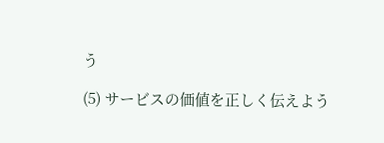う

(5) サービスの価値を正しく伝えよう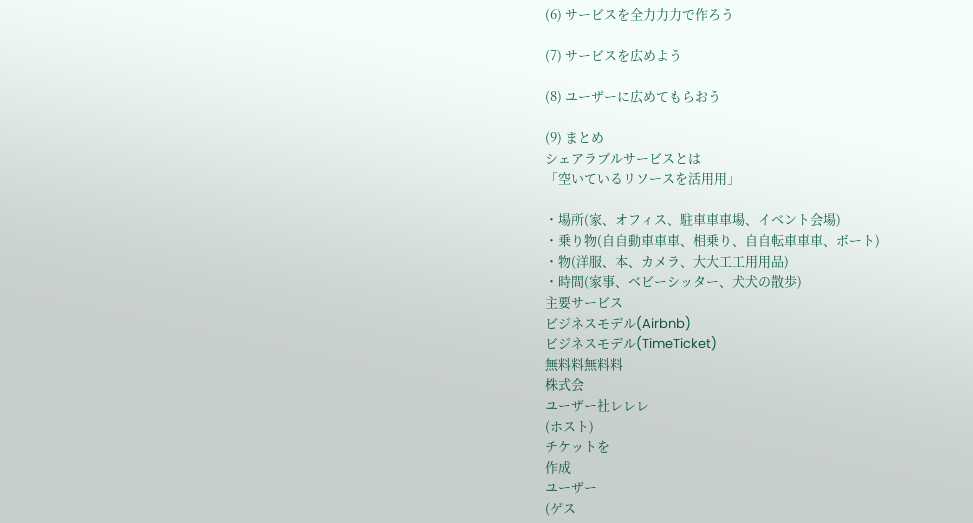(6) サービスを全⼒力力で作ろう

(7) サービスを広めよう

(8) ユーザーに広めてもらおう

(9) まとめ
シェアラブルサービスとは
「空いているリソースを活⽤用」

・場所(家、オフィス、駐⾞車車場、イベント会場)
・乗り物(⾃自動⾞車車、相乗り、⾃自転⾞車車、ボート)
・物(洋服、本、カメラ、⼤大⼯工⽤用品)
・時間(家事、ベビーシッター、⽝犬の散歩)
主要サービス
ビジネスモデル(Airbnb)
ビジネスモデル(TimeTicket)
無料料無料料
株式会
ユーザー社レレレ
(ホスト)
チケットを
作成
ユーザー
(ゲス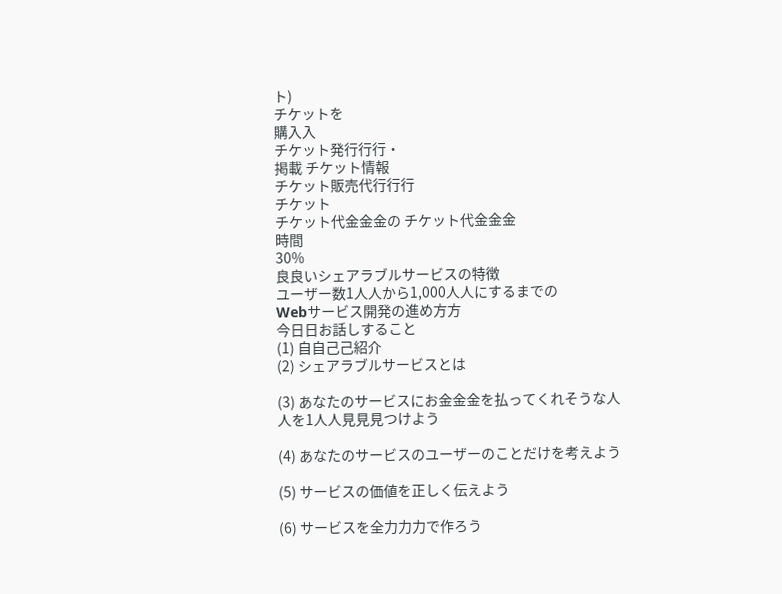ト)
チケットを
購⼊入
チケット発⾏行行・
掲載 チケット情報
チケット販売代⾏行行
チケット
チケット代⾦金金の チケット代⾦金金
時間
30%
良良いシェアラブルサービスの特徴
ユーザー数1⼈人から1,000⼈人にするまでの
Webサービス開発の進め⽅方
今⽇日お話しすること
(1) ⾃自⼰己紹介
(2) シェアラブルサービスとは

(3) あなたのサービスにお⾦金金を払ってくれそうな⼈人を1⼈人⾒見見つけよう

(4) あなたのサービスのユーザーのことだけを考えよう

(5) サービスの価値を正しく伝えよう

(6) サービスを全⼒力力で作ろう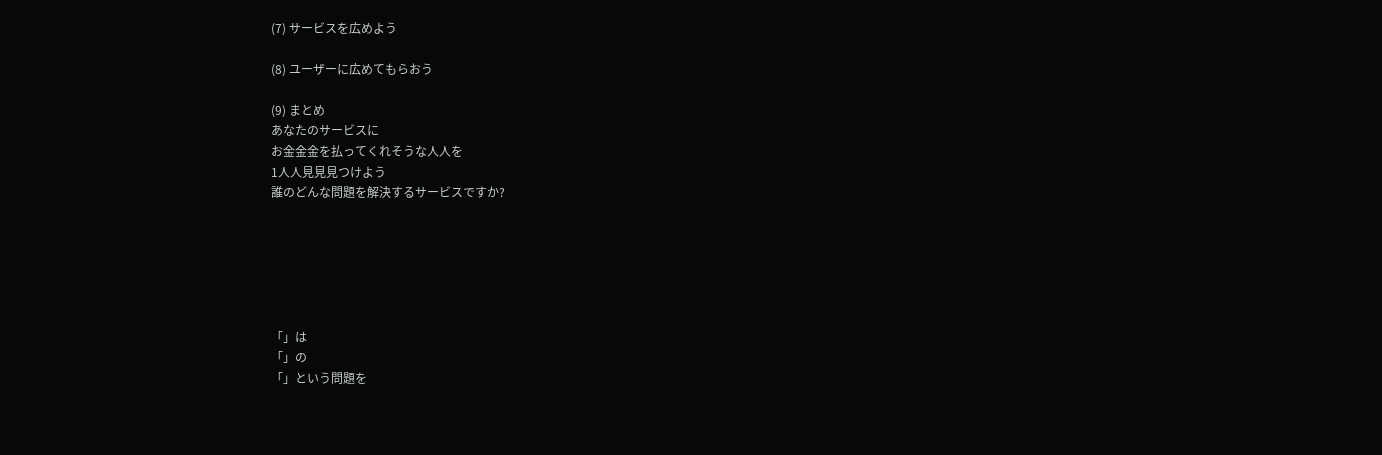(7) サービスを広めよう

(8) ユーザーに広めてもらおう

(9) まとめ
あなたのサービスに
お⾦金金を払ってくれそうな⼈人を
1⼈人⾒見見つけよう
誰のどんな問題を解決するサービスですか?






「」は
「」の
「」という問題を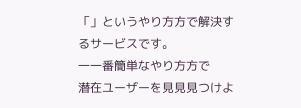「」というやり⽅方で解決するサービスです。
⼀一番簡単なやり⽅方で
潜在ユーザーを⾒見見つけよ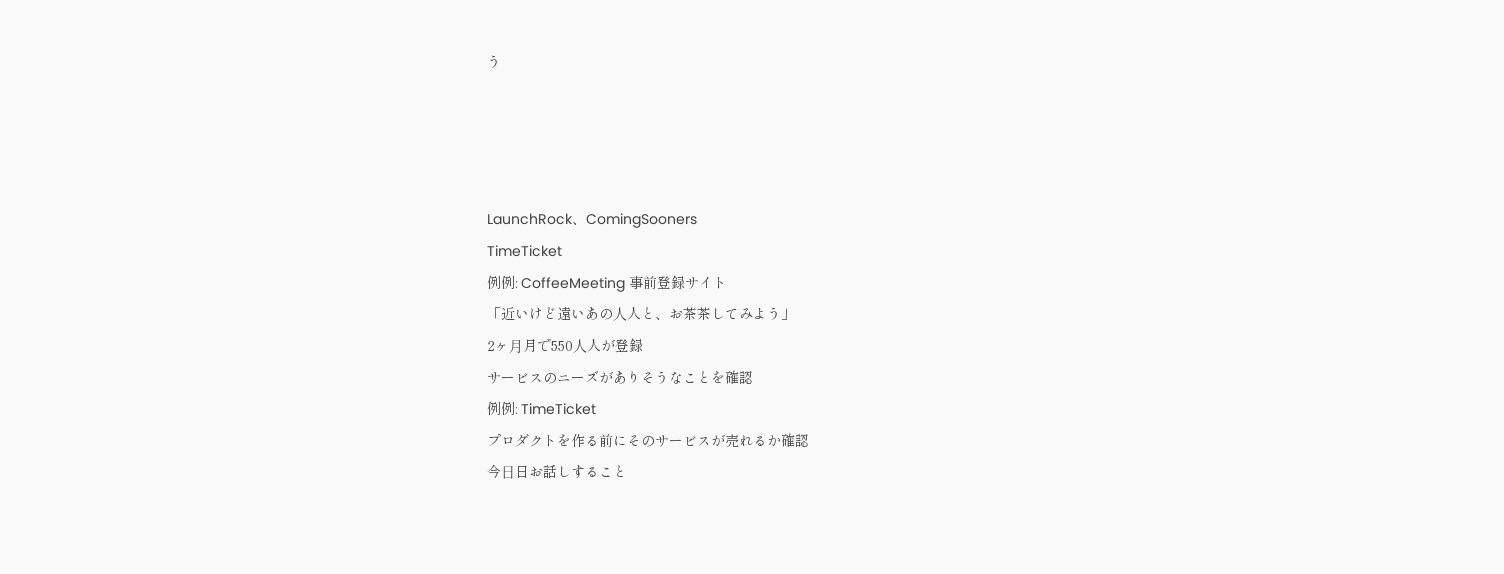う




LaunchRock、ComingSooners
TimeTicket
例例: CoffeeMeeting 事前登録サイト
「近いけど遠いあの⼈人と、お茶茶してみよう」
2ヶ⽉月で550⼈人が登録
サービスのニーズがありそうなことを確認
例例: TimeTicket
プロダクトを作る前にそのサービスが売れるか確認
今⽇日お話しすること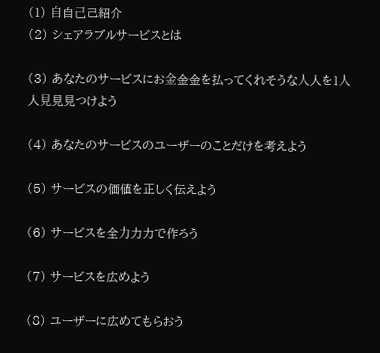(1) ⾃自⼰己紹介
(2) シェアラブルサービスとは

(3) あなたのサービスにお⾦金金を払ってくれそうな⼈人を1⼈人⾒見見つけよう

(4) あなたのサービスのユーザーのことだけを考えよう

(5) サービスの価値を正しく伝えよう

(6) サービスを全⼒力力で作ろう

(7) サービスを広めよう

(8) ユーザーに広めてもらおう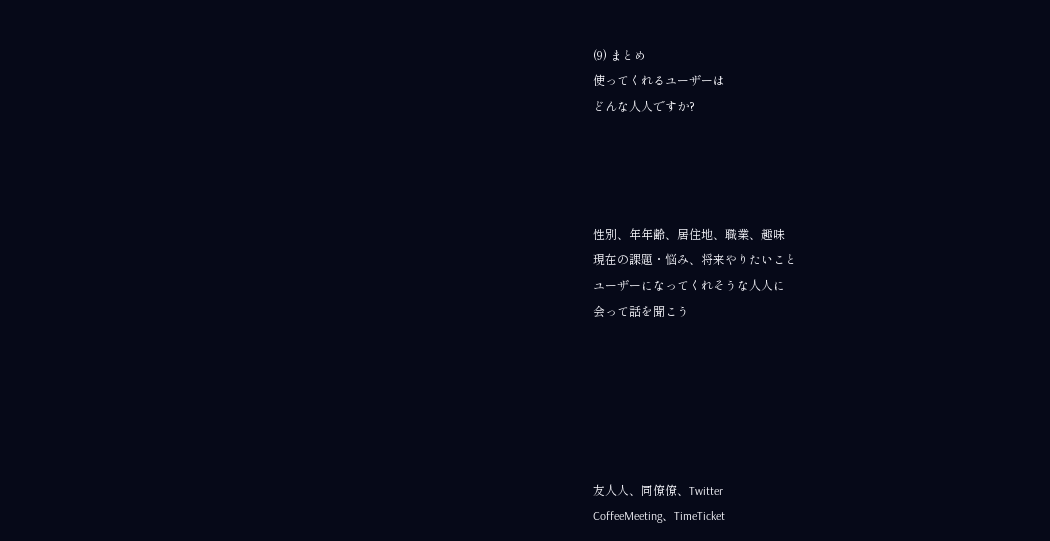(9) まとめ
使ってくれるユーザーは
どんな⼈人ですか?




性別、年年齢、居住地、職業、趣味
現在の課題・悩み、将来やりたいこと
ユーザーになってくれそうな⼈人に
会って話を聞こう






友⼈人、同僚僚、Twitter
CoffeeMeeting、TimeTicket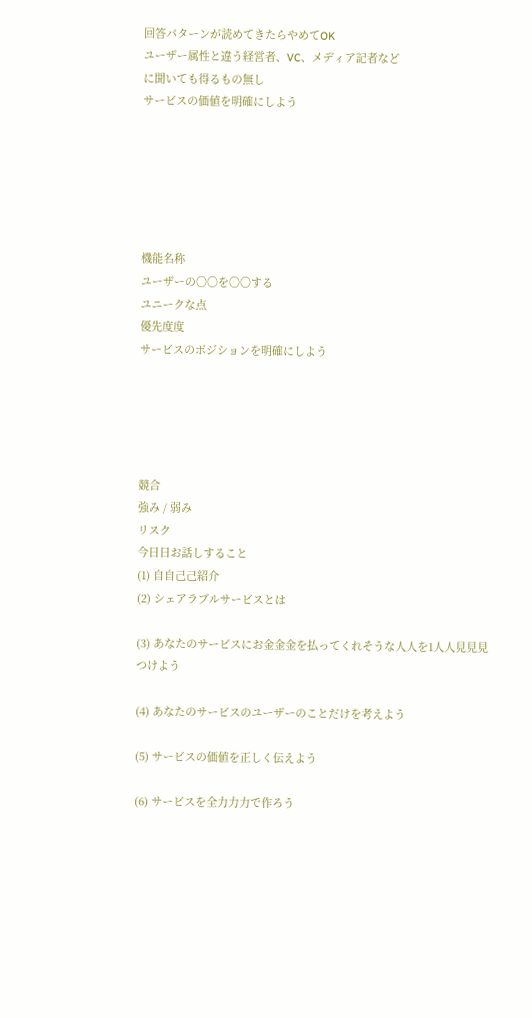回答パターンが読めてきたらやめてOK
ユーザー属性と違う経営者、VC、メディア記者など
に聞いても得るもの無し
サービスの価値を明確にしよう






機能名称
ユーザーの〇〇を〇〇する
ユニークな点
優先度度
サービスのポジションを明確にしよう





競合
強み / 弱み
リスク
今⽇日お話しすること
(1) ⾃自⼰己紹介
(2) シェアラブルサービスとは

(3) あなたのサービスにお⾦金金を払ってくれそうな⼈人を1⼈人⾒見見つけよう

(4) あなたのサービスのユーザーのことだけを考えよう

(5) サービスの価値を正しく伝えよう

(6) サービスを全⼒力力で作ろう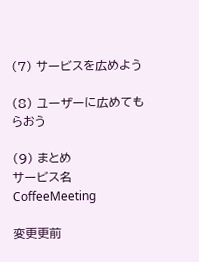(7) サービスを広めよう

(8) ユーザーに広めてもらおう

(9) まとめ
サービス名
CoffeeMeeting

変更更前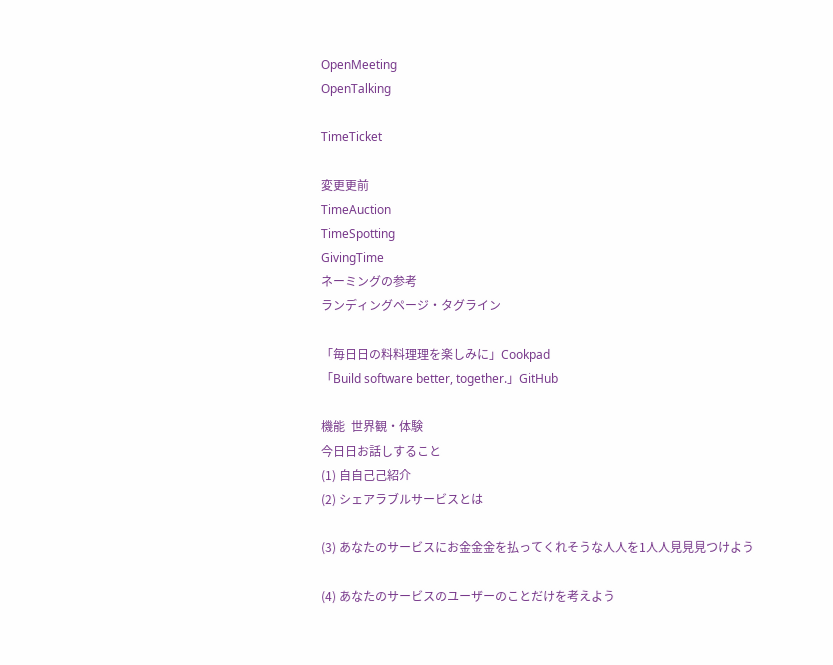OpenMeeting
OpenTalking

TimeTicket

変更更前
TimeAuction
TimeSpotting
GivingTime
ネーミングの参考
ランディングページ・タグライン

「毎⽇日の料料理理を楽しみに」Cookpad
「Build software better, together.」GitHub

機能  世界観・体験
今⽇日お話しすること
(1) ⾃自⼰己紹介
(2) シェアラブルサービスとは

(3) あなたのサービスにお⾦金金を払ってくれそうな⼈人を1⼈人⾒見見つけよう

(4) あなたのサービスのユーザーのことだけを考えよう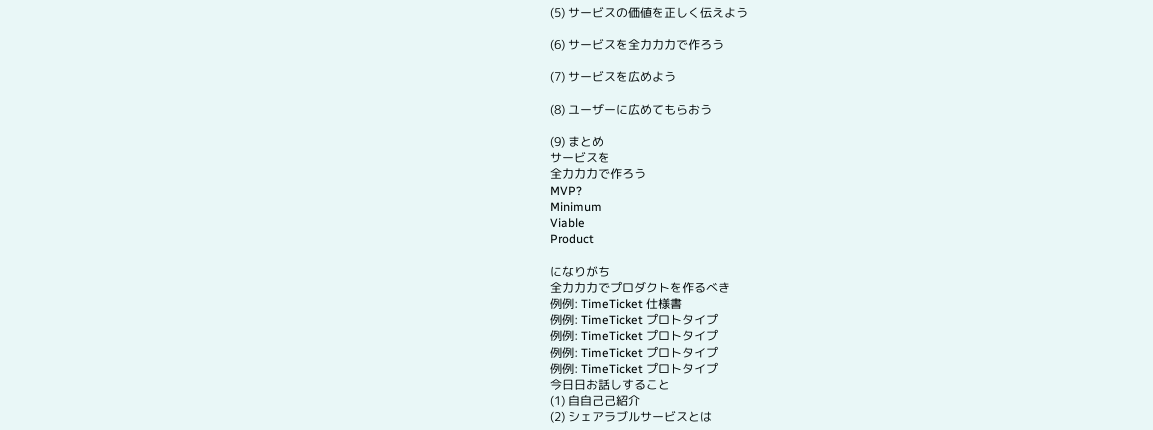(5) サービスの価値を正しく伝えよう

(6) サービスを全⼒力力で作ろう

(7) サービスを広めよう

(8) ユーザーに広めてもらおう

(9) まとめ
サービスを
全⼒力力で作ろう
MVP?
Minimum
Viable
Product

になりがち
全⼒力力でプロダクトを作るべき
例例: TimeTicket 仕様書
例例: TimeTicket プロトタイプ
例例: TimeTicket プロトタイプ
例例: TimeTicket プロトタイプ
例例: TimeTicket プロトタイプ
今⽇日お話しすること
(1) ⾃自⼰己紹介
(2) シェアラブルサービスとは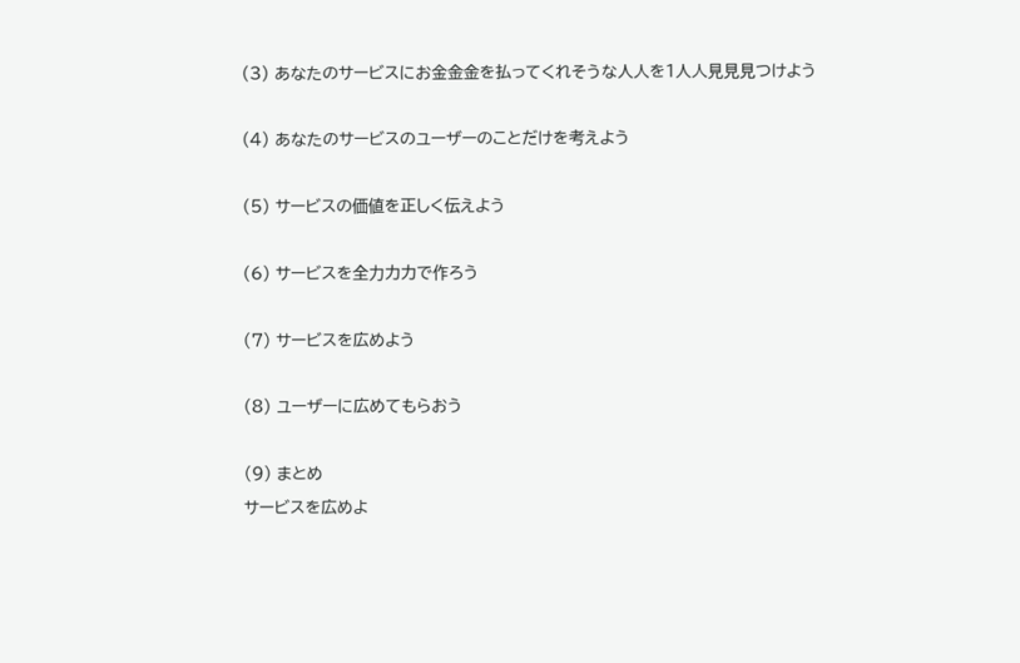(3) あなたのサービスにお⾦金金を払ってくれそうな⼈人を1⼈人⾒見見つけよう

(4) あなたのサービスのユーザーのことだけを考えよう

(5) サービスの価値を正しく伝えよう

(6) サービスを全⼒力力で作ろう

(7) サービスを広めよう

(8) ユーザーに広めてもらおう

(9) まとめ
サービスを広めよ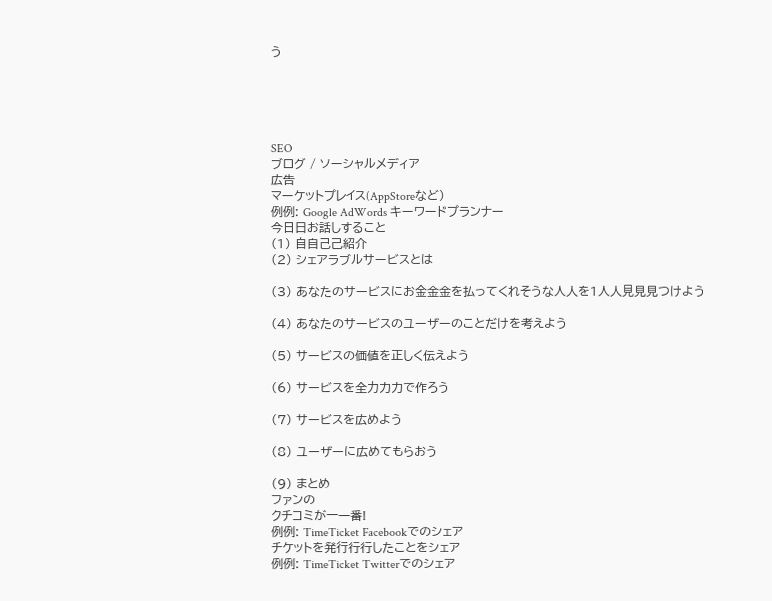う





SEO
ブログ / ソーシャルメディア
広告
マーケットプレイス(AppStoreなど)
例例: Google AdWords キーワードプランナー
今⽇日お話しすること
(1) ⾃自⼰己紹介
(2) シェアラブルサービスとは

(3) あなたのサービスにお⾦金金を払ってくれそうな⼈人を1⼈人⾒見見つけよう

(4) あなたのサービスのユーザーのことだけを考えよう

(5) サービスの価値を正しく伝えよう

(6) サービスを全⼒力力で作ろう

(7) サービスを広めよう

(8) ユーザーに広めてもらおう

(9) まとめ
ファンの
クチコミが⼀一番!
例例: TimeTicket Facebookでのシェア
チケットを発⾏行行したことをシェア
例例: TimeTicket Twitterでのシェア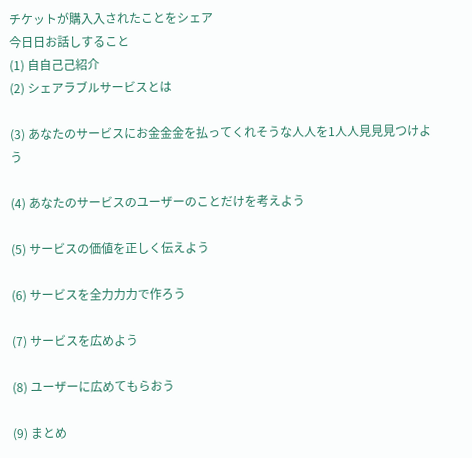チケットが購⼊入されたことをシェア
今⽇日お話しすること
(1) ⾃自⼰己紹介
(2) シェアラブルサービスとは

(3) あなたのサービスにお⾦金金を払ってくれそうな⼈人を1⼈人⾒見見つけよう

(4) あなたのサービスのユーザーのことだけを考えよう

(5) サービスの価値を正しく伝えよう

(6) サービスを全⼒力力で作ろう

(7) サービスを広めよう

(8) ユーザーに広めてもらおう

(9) まとめ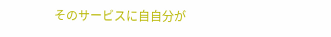そのサービスに⾃自分が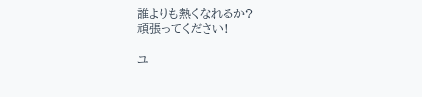誰よりも熱くなれるか?
頑張ってください!

ユ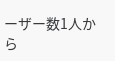ーザー数1人から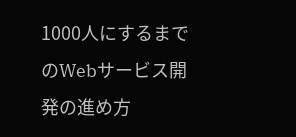1000人にするまでのWebサービス開発の進め方